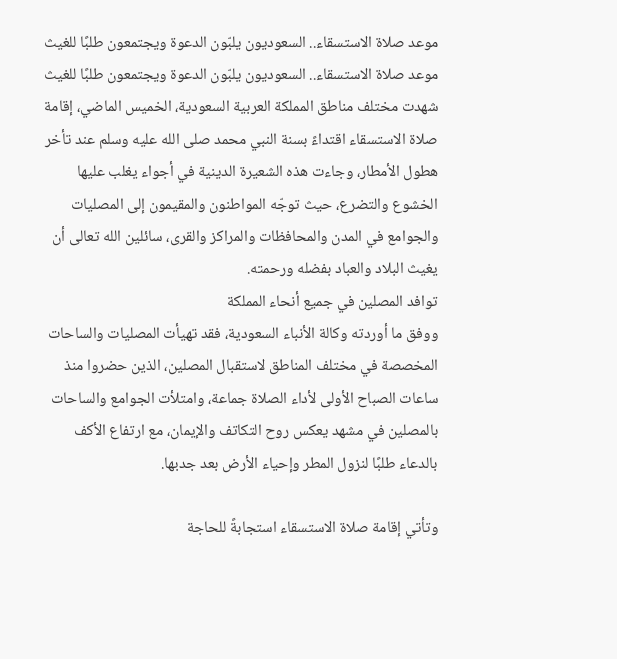موعد صلاة الاستسقاء.. السعوديون يلبّون الدعوة ويجتمعون طلبًا للغيث
موعد صلاة الاستسقاء.. السعوديون يلبّون الدعوة ويجتمعون طلبًا للغيث
شهدت مختلف مناطق المملكة العربية السعودية، الخميس الماضي، إقامة صلاة الاستسقاء اقتداءً بسنة النبي محمد صلى الله عليه وسلم عند تأخر هطول الأمطار، وجاءت هذه الشعيرة الدينية في أجواء يغلب عليها الخشوع والتضرع، حيث توجّه المواطنون والمقيمون إلى المصليات والجوامع في المدن والمحافظات والمراكز والقرى، سائلين الله تعالى أن يغيث البلاد والعباد بفضله ورحمته.
توافد المصلين في جميع أنحاء المملكة
ووفق ما أوردته وكالة الأنباء السعودية، فقد تهيأت المصليات والساحات المخصصة في مختلف المناطق لاستقبال المصلين، الذين حضروا منذ ساعات الصباح الأولى لأداء الصلاة جماعة، وامتلأت الجوامع والساحات بالمصلين في مشهد يعكس روح التكاتف والإيمان، مع ارتفاع الأكف بالدعاء طلبًا لنزول المطر وإحياء الأرض بعد جدبها.

وتأتي إقامة صلاة الاستسقاء استجابةً للحاجة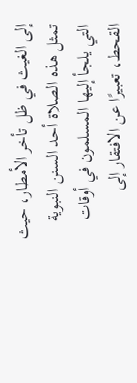إلى الغيث في ظل تأخر الأمطار، حيث تمثل هذه الصلاة أحد السنن النبوية التي يلجأ إليها المسلمون في أوقات القحط، تعبيرًا عن الافتقار إلى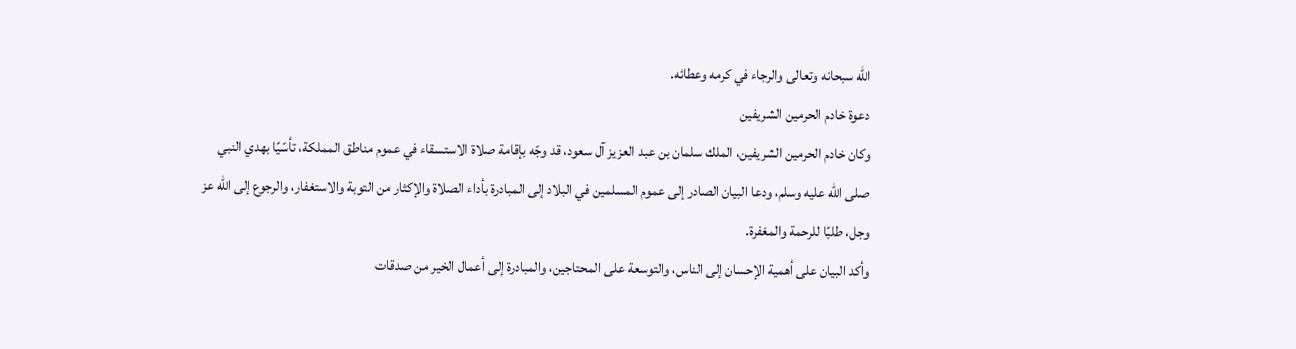الله سبحانه وتعالى والرجاء في كرمه وعطائه.
دعوة خادم الحرمين الشريفين
وكان خادم الحرمين الشريفين، الملك سلمان بن عبد العزيز آل سعود، قد وجّه بإقامة صلاة الاستسقاء في عموم مناطق المملكة، تأسّيًا بهدي النبي صلى الله عليه وسلم، ودعا البيان الصادر إلى عموم المسلمين في البلاد إلى المبادرة بأداء الصلاة والإكثار من التوبة والاستغفار، والرجوع إلى الله عز وجل، طلبًا للرحمة والمغفرة.
وأكد البيان على أهمية الإحسان إلى الناس، والتوسعة على المحتاجين، والمبادرة إلى أعمال الخير من صدقات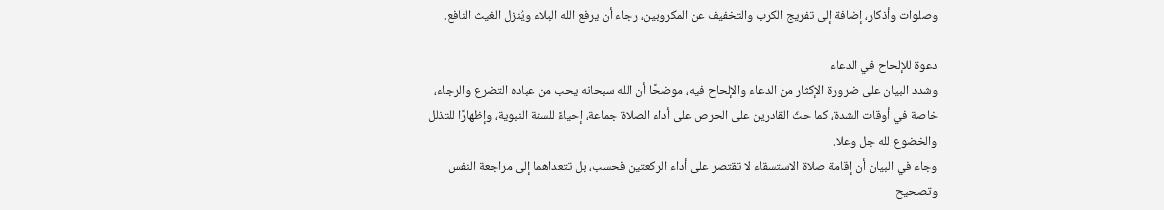وصلوات وأذكار، إضافة إلى تفريج الكرب والتخفيف عن المكروبين، رجاء أن يرفع الله البلاء ويُنزل الغيث النافع.

دعوة للإلحاح في الدعاء
وشدد البيان على ضرورة الإكثار من الدعاء والإلحاح فيه، موضحًا أن الله سبحانه يحب من عباده التضرع والرجاء، خاصة في أوقات الشدة، كما حثّ القادرين على الحرص على أداء الصلاة جماعة، إحياءً للسنة النبوية، وإظهارًا للتذلل والخضوع لله جل وعلا.
وجاء في البيان أن إقامة صلاة الاستسقاء لا تقتصر على أداء الركعتين فحسب، بل تتعداهما إلى مراجعة النفس وتصحيح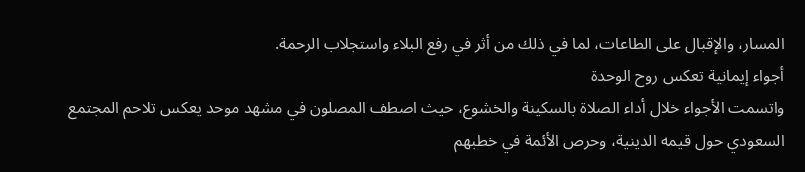المسار، والإقبال على الطاعات، لما في ذلك من أثر في رفع البلاء واستجلاب الرحمة.
أجواء إيمانية تعكس روح الوحدة
واتسمت الأجواء خلال أداء الصلاة بالسكينة والخشوع، حيث اصطف المصلون في مشهد موحد يعكس تلاحم المجتمع السعودي حول قيمه الدينية، وحرص الأئمة في خطبهم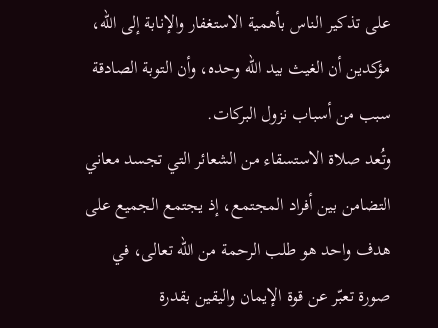على تذكير الناس بأهمية الاستغفار والإنابة إلى الله، مؤكدين أن الغيث بيد الله وحده، وأن التوبة الصادقة سبب من أسباب نزول البركات.
وتُعد صلاة الاستسقاء من الشعائر التي تجسد معاني التضامن بين أفراد المجتمع، إذ يجتمع الجميع على هدف واحد هو طلب الرحمة من الله تعالى، في صورة تعبّر عن قوة الإيمان واليقين بقدرة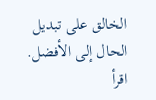الخالق على تبديل الحال إلى الأفضل.
اقرأ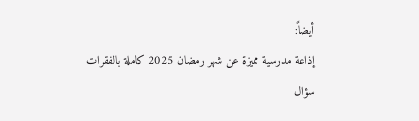أيضاً:
إذاعة مدرسية مميزة عن شهر رمضان 2025 كاملة بالفقرات
سؤال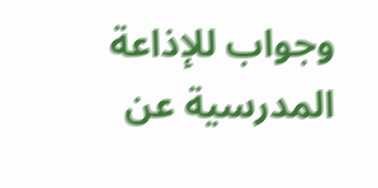وجواب للإذاعة المدرسية عن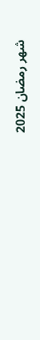شهر رمضان 2025